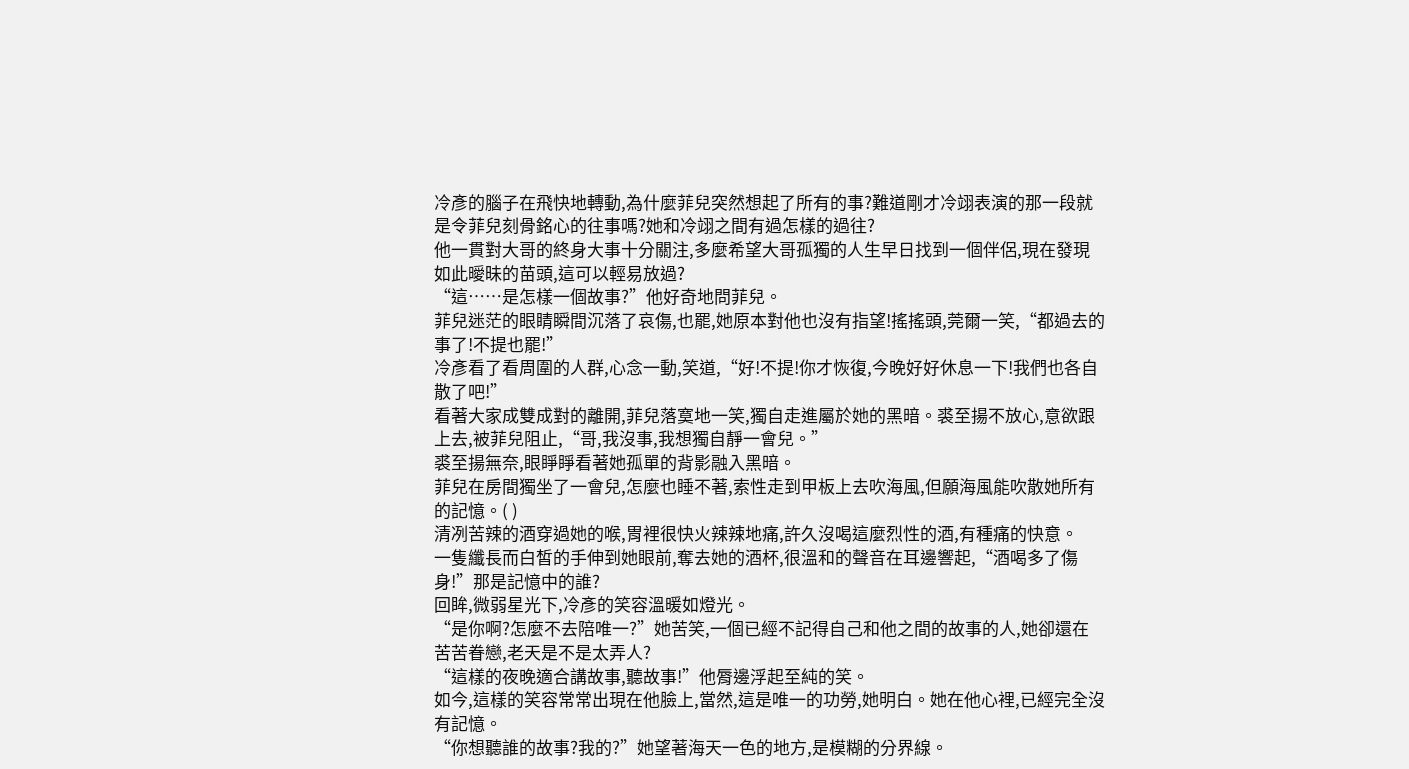冷彥的腦子在飛快地轉動,為什麼菲兒突然想起了所有的事?難道剛才冷翊表演的那一段就是令菲兒刻骨銘心的往事嗎?她和冷翊之間有過怎樣的過往?
他一貫對大哥的終身大事十分關注,多麼希望大哥孤獨的人生早日找到一個伴侶,現在發現如此曖昧的苗頭,這可以輕易放過?
“這……是怎樣一個故事?”他好奇地問菲兒。
菲兒迷茫的眼睛瞬間沉落了哀傷,也罷,她原本對他也沒有指望!搖搖頭,莞爾一笑,“都過去的事了!不提也罷!”
冷彥看了看周圍的人群,心念一動,笑道,“好!不提!你才恢復,今晚好好休息一下!我們也各自散了吧!”
看著大家成雙成對的離開,菲兒落寞地一笑,獨自走進屬於她的黑暗。裘至揚不放心,意欲跟上去,被菲兒阻止,“哥,我沒事,我想獨自靜一會兒。”
裘至揚無奈,眼睜睜看著她孤單的背影融入黑暗。
菲兒在房間獨坐了一會兒,怎麼也睡不著,索性走到甲板上去吹海風,但願海風能吹散她所有的記憶。( )
清冽苦辣的酒穿過她的喉,胃裡很快火辣辣地痛,許久沒喝這麼烈性的酒,有種痛的快意。
一隻纖長而白皙的手伸到她眼前,奪去她的酒杯,很溫和的聲音在耳邊響起,“酒喝多了傷身!”那是記憶中的誰?
回眸,微弱星光下,冷彥的笑容溫暖如燈光。
“是你啊?怎麼不去陪唯一?”她苦笑,一個已經不記得自己和他之間的故事的人,她卻還在苦苦眷戀,老天是不是太弄人?
“這樣的夜晚適合講故事,聽故事!”他脣邊浮起至純的笑。
如今,這樣的笑容常常出現在他臉上,當然,這是唯一的功勞,她明白。她在他心裡,已經完全沒有記憶。
“你想聽誰的故事?我的?”她望著海天一色的地方,是模糊的分界線。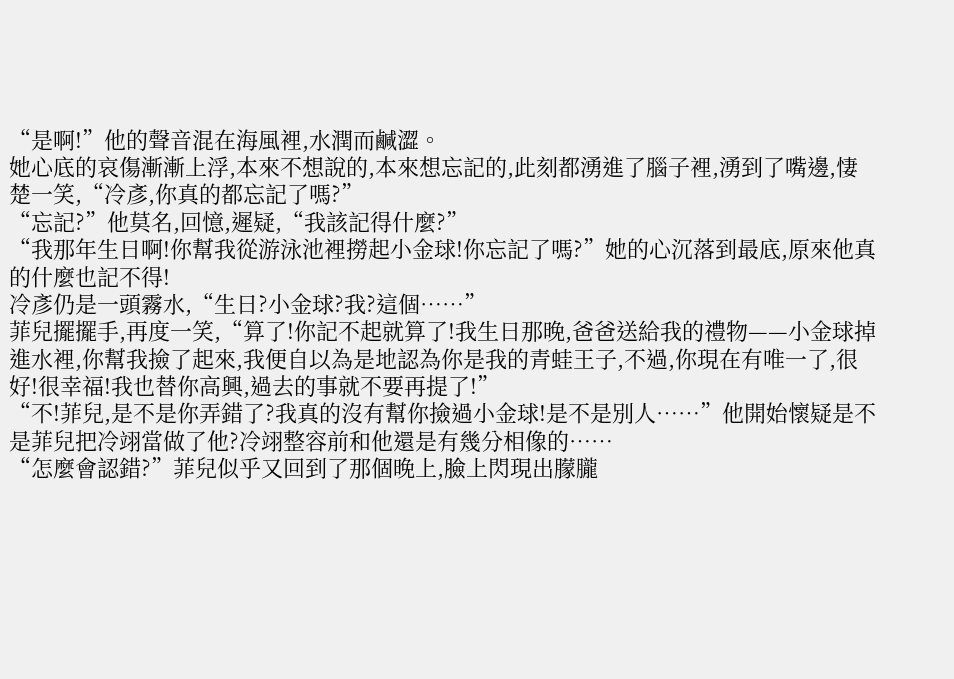“是啊!”他的聲音混在海風裡,水潤而鹹澀。
她心底的哀傷漸漸上浮,本來不想說的,本來想忘記的,此刻都湧進了腦子裡,湧到了嘴邊,悽楚一笑,“冷彥,你真的都忘記了嗎?”
“忘記?”他莫名,回憶,遲疑,“我該記得什麼?”
“我那年生日啊!你幫我從游泳池裡撈起小金球!你忘記了嗎?”她的心沉落到最底,原來他真的什麼也記不得!
冷彥仍是一頭霧水,“生日?小金球?我?這個……”
菲兒擺擺手,再度一笑,“算了!你記不起就算了!我生日那晚,爸爸送給我的禮物——小金球掉進水裡,你幫我撿了起來,我便自以為是地認為你是我的青蛙王子,不過,你現在有唯一了,很好!很幸福!我也替你高興,過去的事就不要再提了!”
“不!菲兒,是不是你弄錯了?我真的沒有幫你撿過小金球!是不是別人……”他開始懷疑是不是菲兒把冷翊當做了他?冷翊整容前和他還是有幾分相像的……
“怎麼會認錯?”菲兒似乎又回到了那個晚上,臉上閃現出朦朧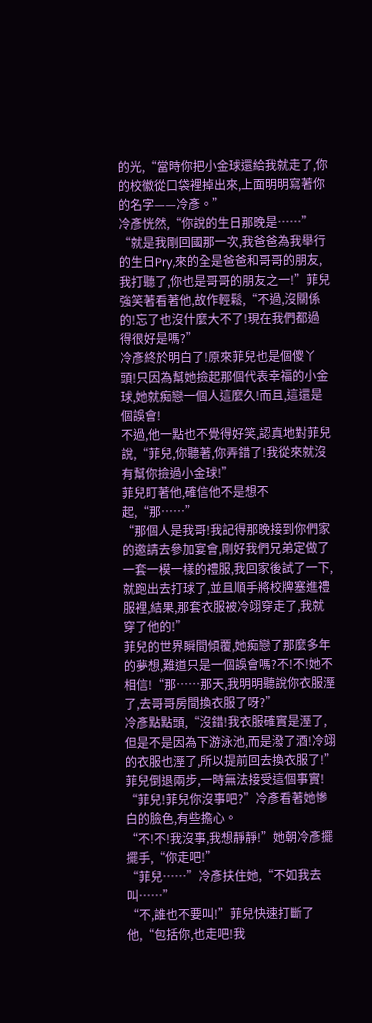的光,“當時你把小金球還給我就走了,你的校徽從口袋裡掉出來,上面明明寫著你的名字——冷彥。”
冷彥恍然,“你說的生日那晚是……”
“就是我剛回國那一次,我爸爸為我舉行的生日Pry,來的全是爸爸和哥哥的朋友,我打聽了,你也是哥哥的朋友之一!”菲兒強笑著看著他,故作輕鬆,“不過,沒關係的!忘了也沒什麼大不了!現在我們都過得很好是嗎?”
冷彥終於明白了!原來菲兒也是個傻丫頭!只因為幫她撿起那個代表幸福的小金球,她就痴戀一個人這麼久!而且,這還是個誤會!
不過,他一點也不覺得好笑,認真地對菲兒說,“菲兒,你聽著,你弄錯了!我從來就沒有幫你撿過小金球!”
菲兒盯著他,確信他不是想不起,“那……”
“那個人是我哥!我記得那晚接到你們家的邀請去參加宴會,剛好我們兄弟定做了一套一模一樣的禮服,我回家後試了一下,就跑出去打球了,並且順手將校牌塞進禮服裡,結果,那套衣服被冷翊穿走了,我就穿了他的!”
菲兒的世界瞬間傾覆,她痴戀了那麼多年的夢想,難道只是一個誤會嗎?不!不!她不相信!“那……那天,我明明聽說你衣服溼了,去哥哥房間換衣服了呀?”
冷彥點點頭,“沒錯!我衣服確實是溼了,但是不是因為下游泳池,而是潑了酒!冷翊的衣服也溼了,所以提前回去換衣服了!”
菲兒倒退兩步,一時無法接受這個事實!
“菲兒!菲兒你沒事吧?”冷彥看著她慘白的臉色,有些擔心。
“不!不!我沒事,我想靜靜!”她朝冷彥擺擺手,“你走吧!”
“菲兒……”冷彥扶住她,“不如我去叫……”
“不,誰也不要叫!”菲兒快速打斷了他,“包括你,也走吧!我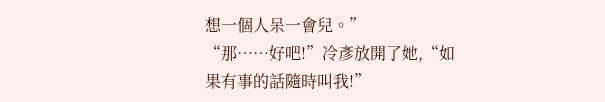想一個人呆一會兒。”
“那……好吧!”冷彥放開了她,“如果有事的話隨時叫我!”